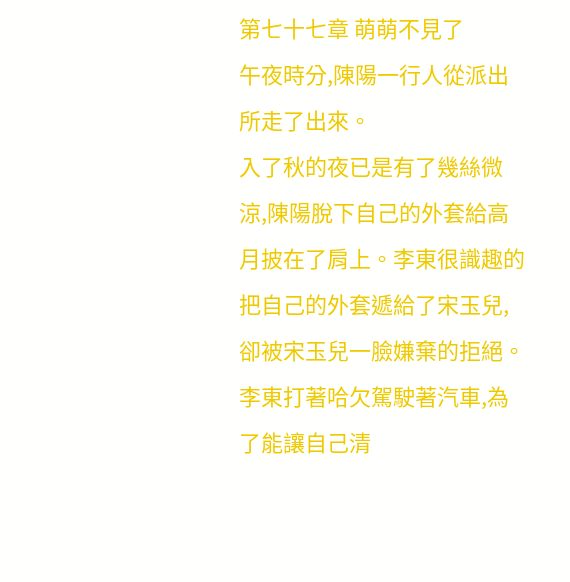第七十七章 萌萌不見了
午夜時分,陳陽一行人從派出所走了出來。
入了秋的夜已是有了幾絲微涼,陳陽脫下自己的外套給高月披在了肩上。李東很識趣的把自己的外套遞給了宋玉兒,卻被宋玉兒一臉嫌棄的拒絕。
李東打著哈欠駕駛著汽車,為了能讓自己清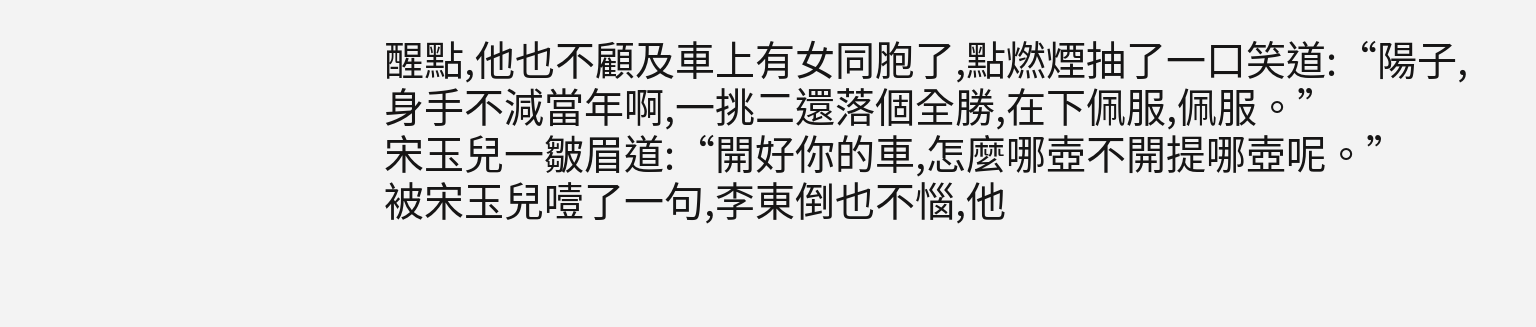醒點,他也不顧及車上有女同胞了,點燃煙抽了一口笑道:“陽子,身手不減當年啊,一挑二還落個全勝,在下佩服,佩服。”
宋玉兒一皺眉道:“開好你的車,怎麼哪壺不開提哪壺呢。”
被宋玉兒噎了一句,李東倒也不惱,他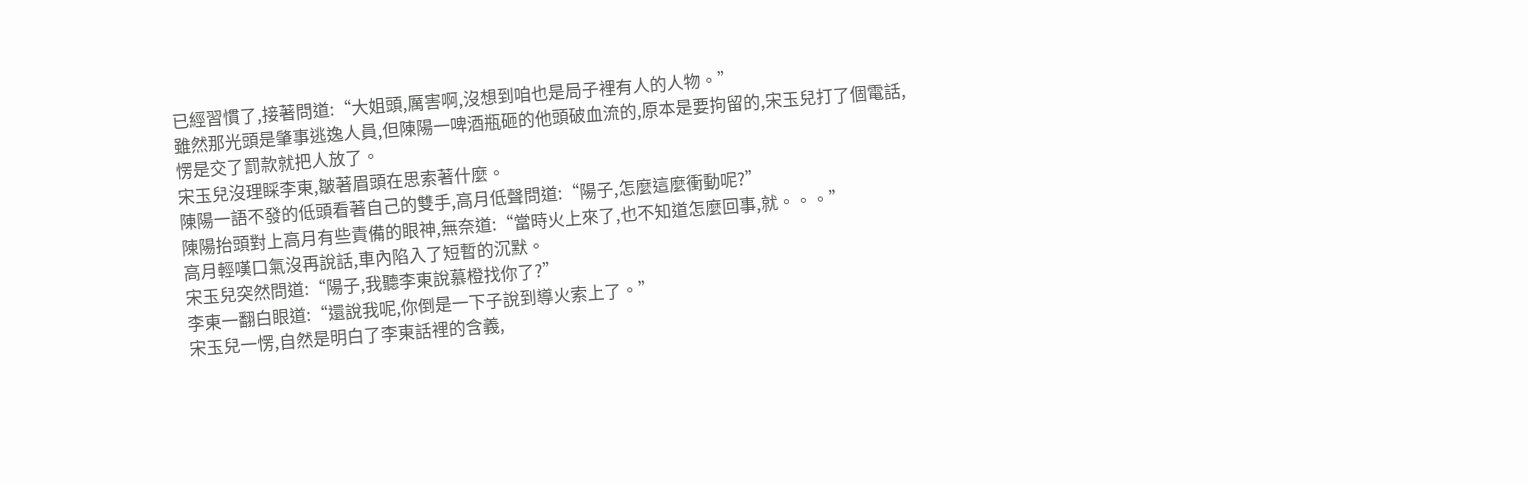已經習慣了,接著問道:“大姐頭,厲害啊,沒想到咱也是局子裡有人的人物。”
雖然那光頭是肇事逃逸人員,但陳陽一啤酒瓶砸的他頭破血流的,原本是要拘留的,宋玉兒打了個電話,愣是交了罰款就把人放了。
宋玉兒沒理睬李東,皺著眉頭在思索著什麼。
陳陽一語不發的低頭看著自己的雙手,高月低聲問道:“陽子,怎麼這麼衝動呢?”
陳陽抬頭對上高月有些責備的眼神,無奈道:“當時火上來了,也不知道怎麼回事,就。。。”
高月輕嘆口氣沒再說話,車內陷入了短暫的沉默。
宋玉兒突然問道:“陽子,我聽李東說慕橙找你了?”
李東一翻白眼道:“還說我呢,你倒是一下子說到導火索上了。”
宋玉兒一愣,自然是明白了李東話裡的含義,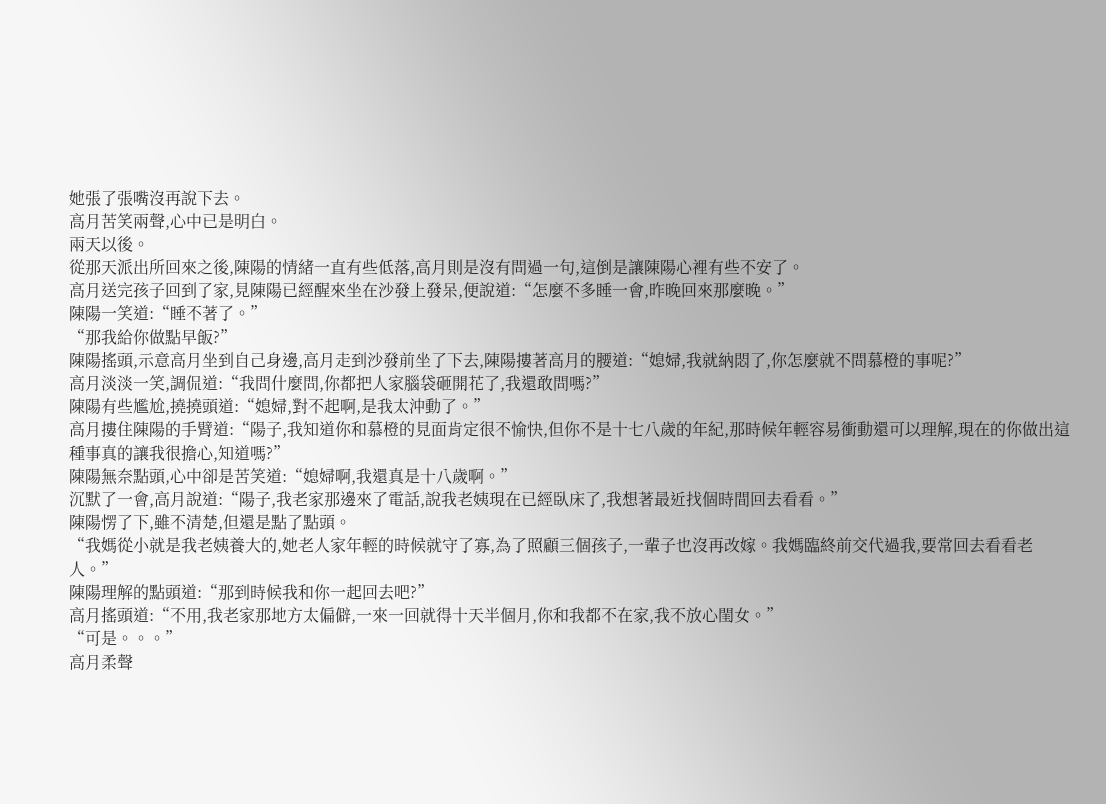她張了張嘴沒再說下去。
高月苦笑兩聲,心中已是明白。
兩天以後。
從那天派出所回來之後,陳陽的情緒一直有些低落,高月則是沒有問過一句,這倒是讓陳陽心裡有些不安了。
高月送完孩子回到了家,見陳陽已經醒來坐在沙發上發呆,便說道:“怎麼不多睡一會,昨晚回來那麼晚。”
陳陽一笑道:“睡不著了。”
“那我給你做點早飯?”
陳陽搖頭,示意高月坐到自己身邊,高月走到沙發前坐了下去,陳陽摟著高月的腰道:“媳婦,我就納悶了,你怎麼就不問慕橙的事呢?”
高月淡淡一笑,調侃道:“我問什麼問,你都把人家腦袋砸開花了,我還敢問嗎?”
陳陽有些尷尬,撓撓頭道:“媳婦,對不起啊,是我太沖動了。”
高月摟住陳陽的手臂道:“陽子,我知道你和慕橙的見面肯定很不愉快,但你不是十七八歲的年紀,那時候年輕容易衝動還可以理解,現在的你做出這種事真的讓我很擔心,知道嗎?”
陳陽無奈點頭,心中卻是苦笑道:“媳婦啊,我還真是十八歲啊。”
沉默了一會,高月說道:“陽子,我老家那邊來了電話,說我老姨現在已經臥床了,我想著最近找個時間回去看看。”
陳陽愣了下,雖不清楚,但還是點了點頭。
“我媽從小就是我老姨養大的,她老人家年輕的時候就守了寡,為了照顧三個孩子,一輩子也沒再改嫁。我媽臨終前交代過我,要常回去看看老人。”
陳陽理解的點頭道:“那到時候我和你一起回去吧?”
高月搖頭道:“不用,我老家那地方太偏僻,一來一回就得十天半個月,你和我都不在家,我不放心閨女。”
“可是。。。”
高月柔聲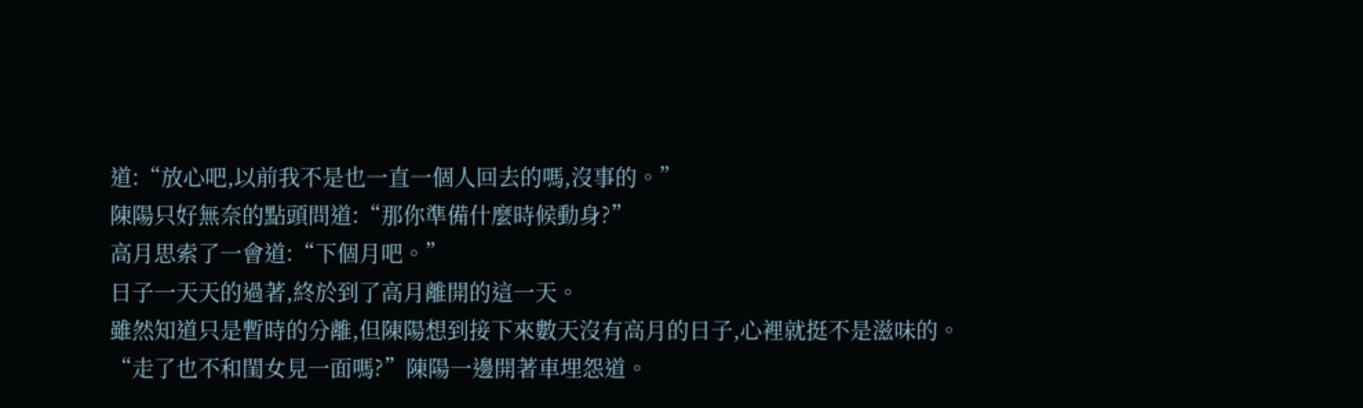道:“放心吧,以前我不是也一直一個人回去的嗎,沒事的。”
陳陽只好無奈的點頭問道:“那你準備什麼時候動身?”
高月思索了一會道:“下個月吧。”
日子一天天的過著,終於到了高月離開的這一天。
雖然知道只是暫時的分離,但陳陽想到接下來數天沒有高月的日子,心裡就挺不是滋味的。
“走了也不和閨女見一面嗎?”陳陽一邊開著車埋怨道。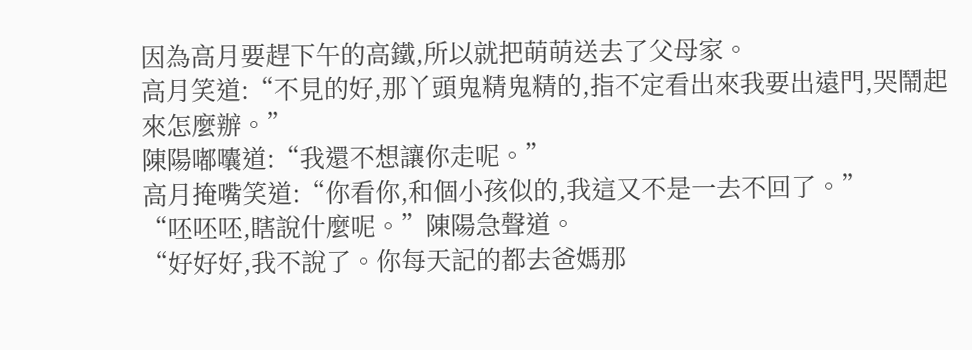因為高月要趕下午的高鐵,所以就把萌萌送去了父母家。
高月笑道:“不見的好,那丫頭鬼精鬼精的,指不定看出來我要出遠門,哭鬧起來怎麼辦。”
陳陽嘟囔道:“我還不想讓你走呢。”
高月掩嘴笑道:“你看你,和個小孩似的,我這又不是一去不回了。”
“呸呸呸,瞎說什麼呢。”陳陽急聲道。
“好好好,我不說了。你每天記的都去爸媽那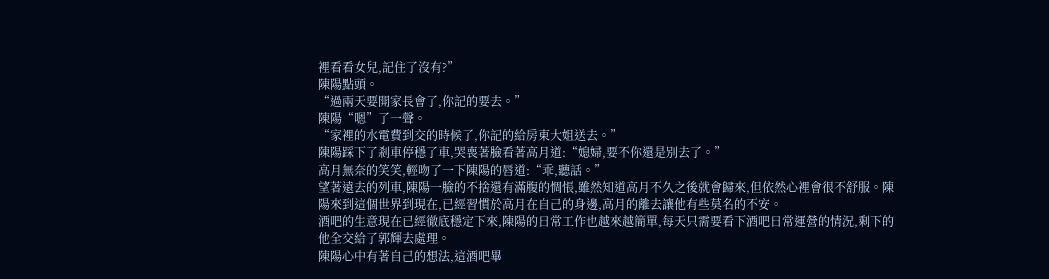裡看看女兒,記住了沒有?”
陳陽點頭。
“過兩天要開家長會了,你記的要去。”
陳陽“嗯”了一聲。
“家裡的水電費到交的時候了,你記的給房東大姐送去。”
陳陽踩下了剎車停穩了車,哭喪著臉看著高月道:“媳婦,要不你還是別去了。”
高月無奈的笑笑,輕吻了一下陳陽的唇道:“乖,聽話。”
望著遠去的列車,陳陽一臉的不捨還有滿腹的惆悵,雖然知道高月不久之後就會歸來,但依然心裡會很不舒服。陳陽來到這個世界到現在,已經習慣於高月在自己的身邊,高月的離去讓他有些莫名的不安。
酒吧的生意現在已經徹底穩定下來,陳陽的日常工作也越來越簡單,每天只需要看下酒吧日常運營的情況,剩下的他全交給了郭輝去處理。
陳陽心中有著自己的想法,這酒吧畢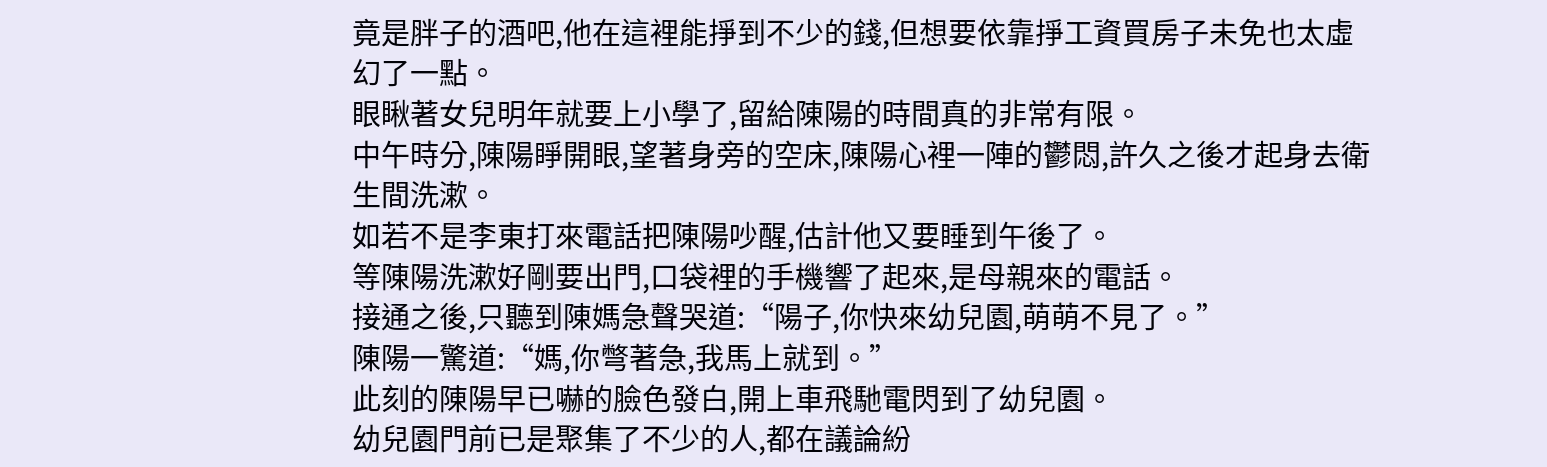竟是胖子的酒吧,他在這裡能掙到不少的錢,但想要依靠掙工資買房子未免也太虛幻了一點。
眼瞅著女兒明年就要上小學了,留給陳陽的時間真的非常有限。
中午時分,陳陽睜開眼,望著身旁的空床,陳陽心裡一陣的鬱悶,許久之後才起身去衛生間洗漱。
如若不是李東打來電話把陳陽吵醒,估計他又要睡到午後了。
等陳陽洗漱好剛要出門,口袋裡的手機響了起來,是母親來的電話。
接通之後,只聽到陳媽急聲哭道:“陽子,你快來幼兒園,萌萌不見了。”
陳陽一驚道:“媽,你彆著急,我馬上就到。”
此刻的陳陽早已嚇的臉色發白,開上車飛馳電閃到了幼兒園。
幼兒園門前已是聚集了不少的人,都在議論紛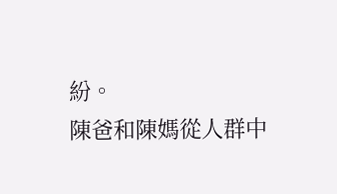紛。
陳爸和陳媽從人群中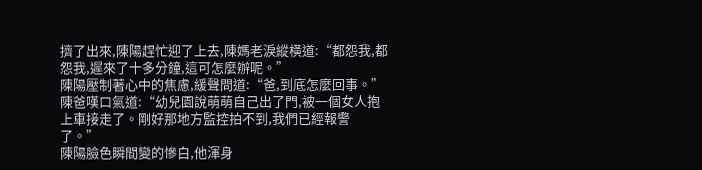擠了出來,陳陽趕忙迎了上去,陳媽老淚縱橫道:“都怨我,都怨我,遲來了十多分鐘,這可怎麼辦呢。”
陳陽壓制著心中的焦慮,緩聲問道:“爸,到底怎麼回事。”
陳爸嘆口氣道:“幼兒園說萌萌自己出了門,被一個女人抱上車接走了。剛好那地方監控拍不到,我們已經報警了。”
陳陽臉色瞬間變的慘白,他渾身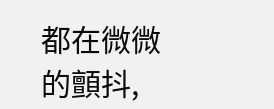都在微微的顫抖,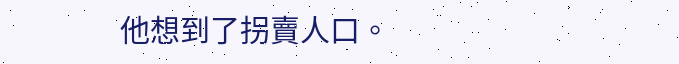他想到了拐賣人口。